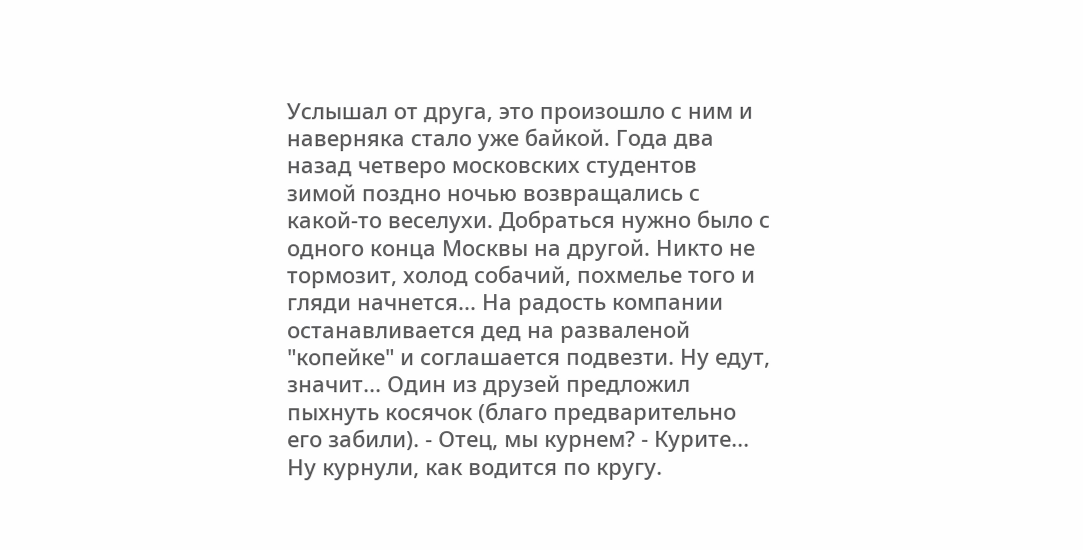Услышал от друга, это произошло с ним и наверняка стало уже байкой. Года два назад четверо московских студентов зимой поздно ночью возвращались с какой-то веселухи. Добраться нужно было с одного конца Москвы на другой. Никто не тормозит, холод собачий, похмелье того и гляди начнется... На радость компании останавливается дед на разваленой "копейке" и соглашается подвезти. Ну едут, значит... Один из друзей предложил пыхнуть косячок (благо предварительно его забили). - Отец, мы курнем? - Курите... Ну курнули, как водится по кругу.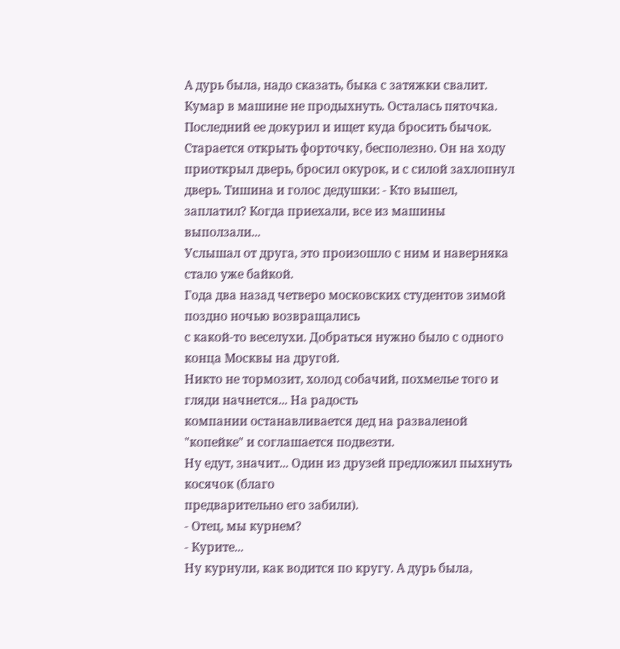А дурь была, надо сказать, быка с затяжки свалит. Кумар в машине не продыхнуть. Осталась пяточка. Последний ее докурил и ищет куда бросить бычок. Старается открыть форточку, бесполезно. Он на ходу приоткрыл дверь, бросил окурок, и с силой захлопнул дверь. Тишина и голос дедушки: - Кто вышел, заплатил? Когда приехали, все из машины выползали...
Услышал от друга, это произошло с ним и наверняка стало уже байкой.
Года два назад четверо московских студентов зимой поздно ночью возвращались
с какой-то веселухи. Добраться нужно было с одного конца Москвы на другой.
Никто не тормозит, холод собачий, похмелье того и гляди начнется... На радость
компании останавливается дед на разваленой "копейке" и соглашается подвезти.
Ну едут, значит... Один из друзей предложил пыхнуть косячок (благо
предварительно его забили).
- Отец, мы курнем?
- Курите...
Ну курнули, как водится по кругу. А дурь была,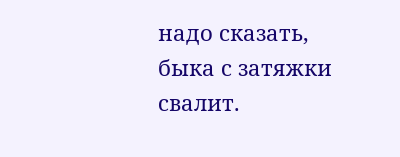надо сказать, быка с затяжки
свалит.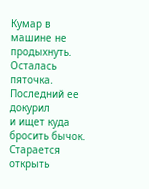Кумар в машине не продыхнуть. Осталась пяточка. Последний ее докурил
и ищет куда бросить бычок. Старается открыть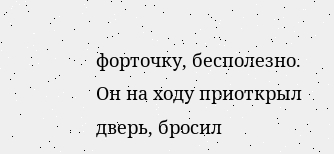форточку, бесполезно.
Он на ходу приоткрыл дверь, бросил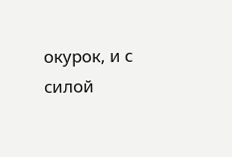окурок, и с силой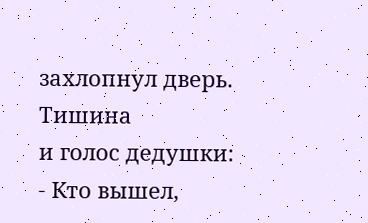захлопнул дверь. Тишина
и голос дедушки:
- Кто вышел,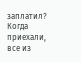заплатил?
Когда приехали, все из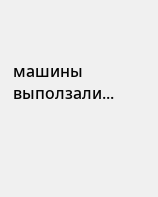машины выползали...